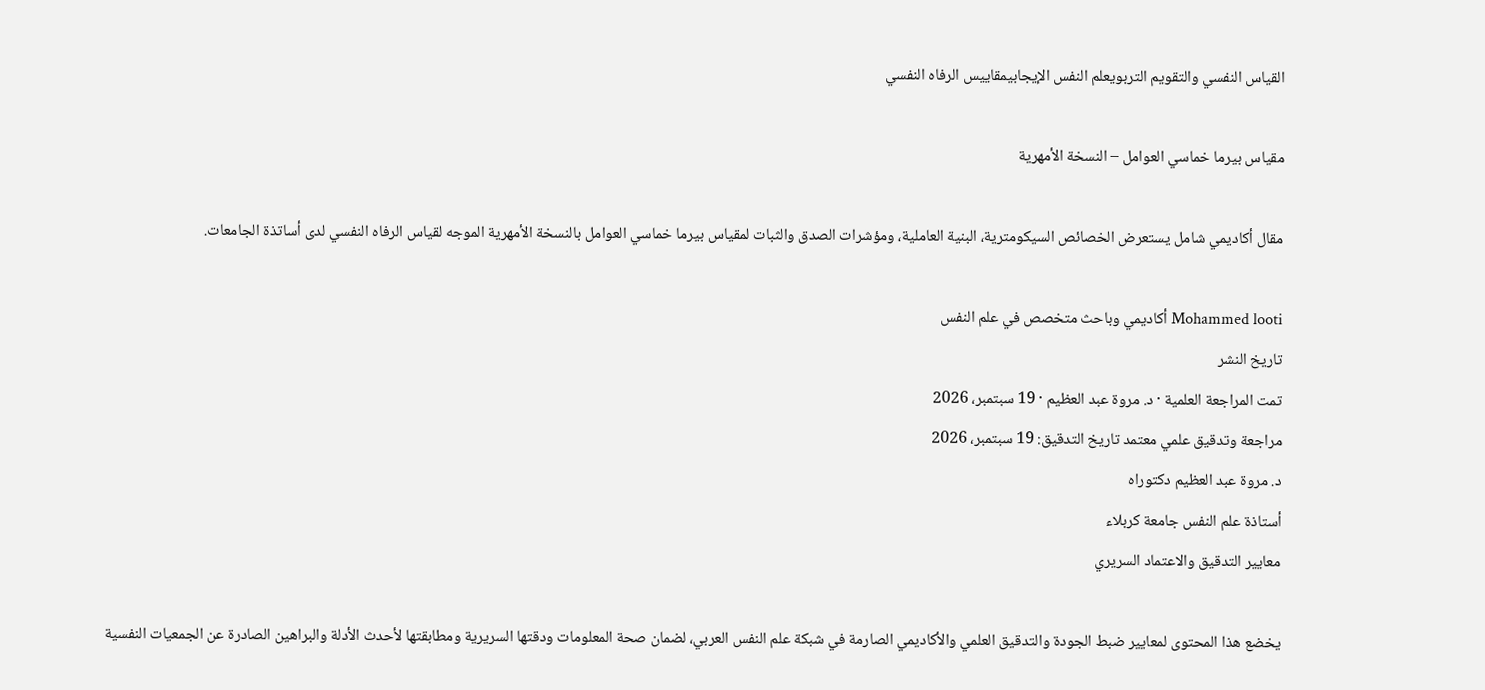القياس النفسي والتقويم التربويعلم النفس الإيجابيمقاييس الرفاه النفسي

مقياس بيرما خماسي العوامل – النسخة الأمهرية

مقال أكاديمي شامل يستعرض الخصائص السيكومترية، البنية العاملية، ومؤشرات الصدق والثبات لمقياس بيرما خماسي العوامل بالنسخة الأمهرية الموجه لقياس الرفاه النفسي لدى أساتذة الجامعات.

Mohammed looti أكاديمي وباحث متخصص في علم النفس
تاريخ النشر
تمت المراجعة العلمية · د. مروة عبد العظيم · 19 سبتمبر، 2026
مراجعة وتدقيق علمي معتمد تاريخ التدقيق: 19 سبتمبر، 2026
د. مروة عبد العظيم دكتوراه
أستاذة علم النفس جامعة كربلاء
معايير التدقيق والاعتماد السريري

يخضع هذا المحتوى لمعايير ضبط الجودة والتدقيق العلمي والأكاديمي الصارمة في شبكة علم النفس العربي، لضمان صحة المعلومات ودقتها السريرية ومطابقتها لأحدث الأدلة والبراهين الصادرة عن الجمعيات النفسية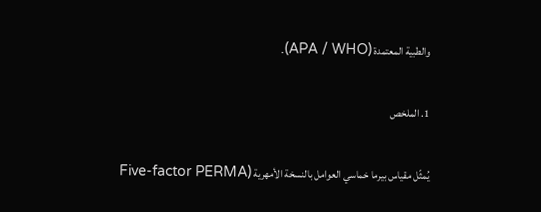والطبية المعتمدة (APA / WHO).

1. الملخص

يُمثّل مقياس بيرما خماسي العوامل بالنسخة الأمهرية (Five-factor PERMA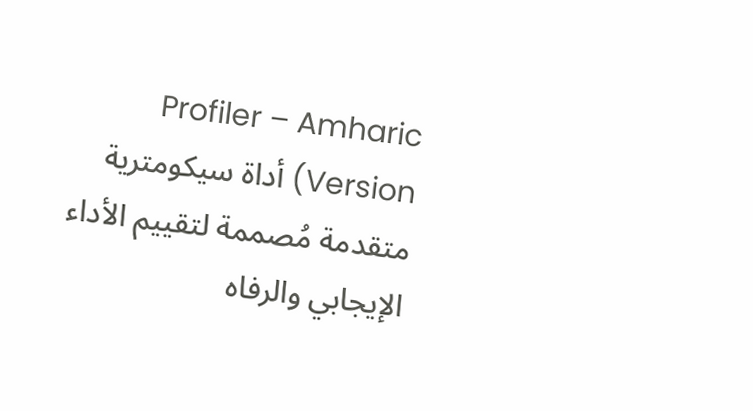Profiler – Amharic Version) أداة سيكومترية متقدمة مُصممة لتقييم الأداء الإيجابي والرفاه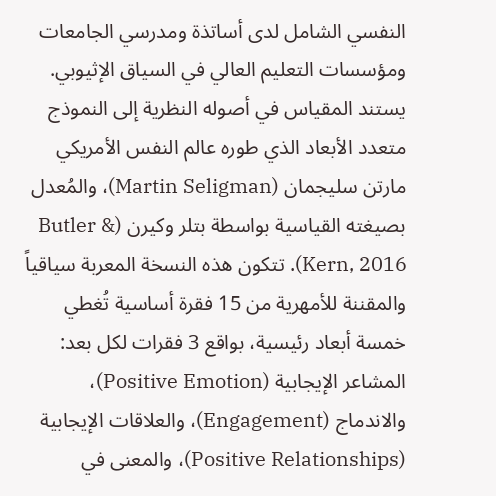النفسي الشامل لدى أساتذة ومدرسي الجامعات ومؤسسات التعليم العالي في السياق الإثيوبي. يستند المقياس في أصوله النظرية إلى النموذج متعدد الأبعاد الذي طوره عالم النفس الأمريكي مارتن سليجمان (Martin Seligman)، والمُعدل بصيغته القياسية بواسطة بتلر وكيرن (Butler & Kern, 2016). تتكون هذه النسخة المعربة سياقياً والمقننة للأمهرية من 15 فقرة أساسية تُغطي خمسة أبعاد رئيسية، بواقع 3 فقرات لكل بعد: المشاعر الإيجابية (Positive Emotion)، والاندماج (Engagement)، والعلاقات الإيجابية (Positive Relationships)، والمعنى في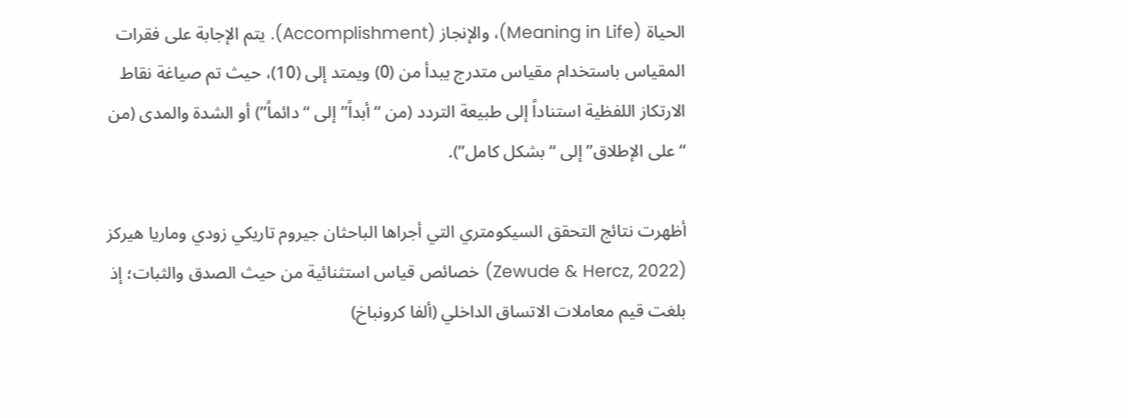الحياة (Meaning in Life)، والإنجاز (Accomplishment). يتم الإجابة على فقرات المقياس باستخدام مقياس متدرج يبدأ من (0) ويمتد إلى (10)، حيث تم صياغة نقاط الارتكاز اللفظية استناداً إلى طبيعة التردد (من “أبداً” إلى “دائماً”) أو الشدة والمدى (من “على الإطلاق” إلى “بشكل كامل”).

أظهرت نتائج التحقق السيكومتري التي أجراها الباحثان جيروم تاريكي زودي وماريا هيركز (Zewude & Hercz, 2022) خصائص قياس استثنائية من حيث الصدق والثبات؛ إذ بلغت قيم معاملات الاتساق الداخلي (ألفا كرونباخ)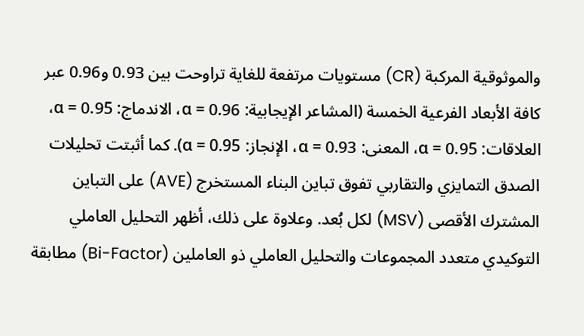والموثوقية المركبة (CR) مستويات مرتفعة للغاية تراوحت بين 0.93 و0.96 عبر كافة الأبعاد الفرعية الخمسة (المشاعر الإيجابية: α = 0.96، الاندماج: α = 0.95، العلاقات: α = 0.95، المعنى: α = 0.93، الإنجاز: α = 0.95). كما أثبتت تحليلات الصدق التمايزي والتقاربي تفوق تباين البناء المستخرج (AVE) على التباين المشترك الأقصى (MSV) لكل بُعد. وعلاوة على ذلك، أظهر التحليل العاملي التوكيدي متعدد المجموعات والتحليل العاملي ذو العاملين (Bi-Factor) مطابقة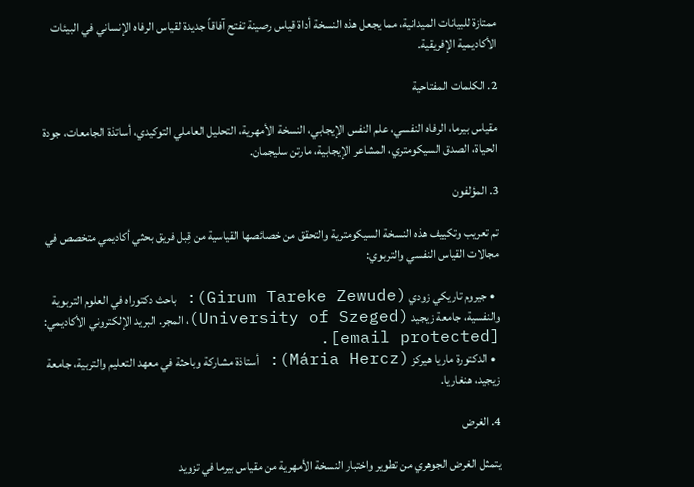ممتازة للبيانات الميدانية، مما يجعل هذه النسخة أداة قياس رصينة تفتح آفاقاً جديدة لقياس الرفاه الإنساني في البيئات الأكاديمية الإفريقية.

2. الكلمات المفتاحية

مقياس بيرما، الرفاه النفسي، علم النفس الإيجابي، النسخة الأمهرية، التحليل العاملي التوكيدي، أساتذة الجامعات، جودة الحياة، الصدق السيكومتري، المشاعر الإيجابية، مارتن سليجمان.

3. المؤلفون

تم تعريب وتكييف هذه النسخة السيكومترية والتحقق من خصائصها القياسية من قِبل فريق بحثي أكاديمي متخصص في مجالات القياس النفسي والتربوي:

  • جيروم تاريكي زودي (Girum Tareke Zewude): باحث دكتوراه في العلوم التربوية والنفسية، جامعة زيجيد (University of Szeged)، المجر. البريد الإلكتروني الأكاديمي: [email protected].
  • الدكتورة ماريا هيركز (Mária Hercz): أستاذة مشاركة وباحثة في معهد التعليم والتربية، جامعة زيجيد، هنغاريا.

4. الغرض

يتمثل الغرض الجوهري من تطوير واختبار النسخة الأمهرية من مقياس بيرما في تزويد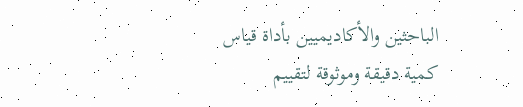الباحثين والأكاديميين بأداة قياس كمية دقيقة وموثوقة لتقييم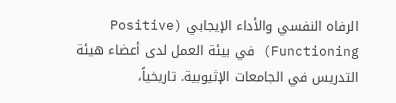الرفاه النفسي والأداء الإيجابي (Positive Functioning) في بيئة العمل لدى أعضاء هيئة التدريس في الجامعات الإثيوبية. تاريخياً،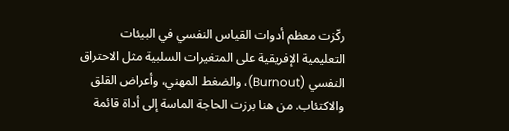ركّزت معظم أدوات القياس النفسي في البيئات التعليمية الإفريقية على المتغيرات السلبية مثل الاحتراق النفسي (Burnout)، والضغط المهني، وأعراض القلق والاكتئاب. من هنا برزت الحاجة الماسة إلى أداة قائمة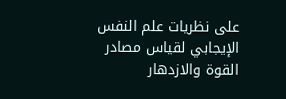على نظريات علم النفس الإيجابي لقياس مصادر القوة والازدهار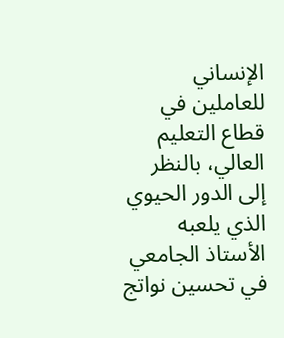الإنساني للعاملين في قطاع التعليم العالي، بالنظر إلى الدور الحيوي الذي يلعبه الأستاذ الجامعي في تحسين نواتج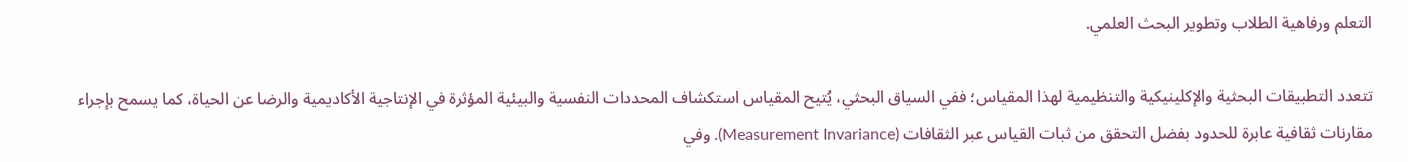التعلم ورفاهية الطلاب وتطوير البحث العلمي.

تتعدد التطبيقات البحثية والإكلينيكية والتنظيمية لهذا المقياس؛ ففي السياق البحثي، يُتيح المقياس استكشاف المحددات النفسية والبيئية المؤثرة في الإنتاجية الأكاديمية والرضا عن الحياة، كما يسمح بإجراء مقارنات ثقافية عابرة للحدود بفضل التحقق من ثبات القياس عبر الثقافات (Measurement Invariance). وفي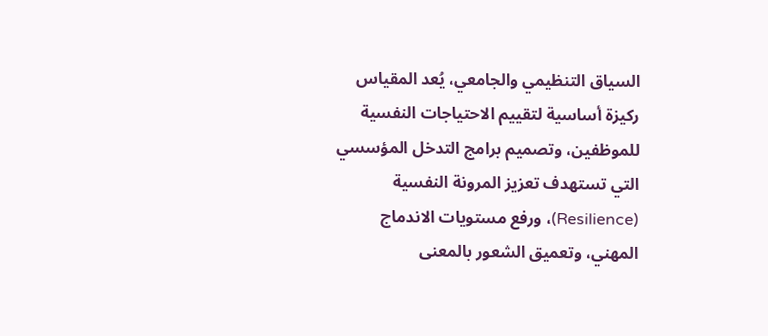السياق التنظيمي والجامعي، يُعد المقياس ركيزة أساسية لتقييم الاحتياجات النفسية للموظفين، وتصميم برامج التدخل المؤسسي التي تستهدف تعزيز المرونة النفسية (Resilience)، ورفع مستويات الاندماج المهني، وتعميق الشعور بالمعنى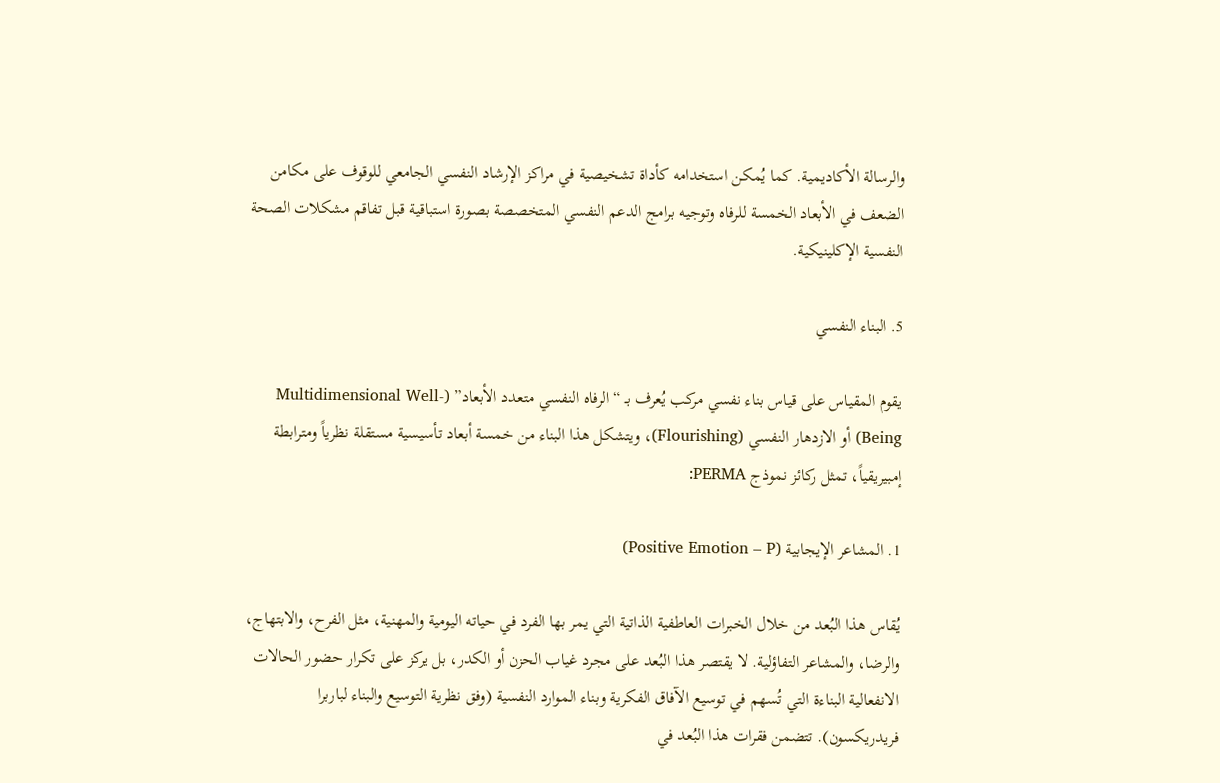والرسالة الأكاديمية. كما يُمكن استخدامه كأداة تشخيصية في مراكز الإرشاد النفسي الجامعي للوقوف على مكامن الضعف في الأبعاد الخمسة للرفاه وتوجيه برامج الدعم النفسي المتخصصة بصورة استباقية قبل تفاقم مشكلات الصحة النفسية الإكلينيكية.

5. البناء النفسي

يقوم المقياس على قياس بناء نفسي مركب يُعرف بـ “الرفاه النفسي متعدد الأبعاد” (Multidimensional Well-Being) أو الازدهار النفسي (Flourishing)، ويتشكل هذا البناء من خمسة أبعاد تأسيسية مستقلة نظرياً ومترابطة إمبيريقياً، تمثل ركائز نموذج PERMA:

1. المشاعر الإيجابية (Positive Emotion – P)

يُقاس هذا البُعد من خلال الخبرات العاطفية الذاتية التي يمر بها الفرد في حياته اليومية والمهنية، مثل الفرح، والابتهاج، والرضا، والمشاعر التفاؤلية. لا يقتصر هذا البُعد على مجرد غياب الحزن أو الكدر، بل يركز على تكرار حضور الحالات الانفعالية البناءة التي تُسهم في توسيع الآفاق الفكرية وبناء الموارد النفسية (وفق نظرية التوسيع والبناء لباربرا فريدريكسون). تتضمن فقرات هذا البُعد في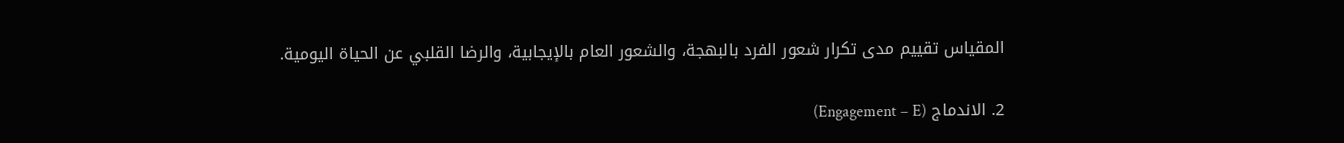المقياس تقييم مدى تكرار شعور الفرد بالبهجة، والشعور العام بالإيجابية، والرضا القلبي عن الحياة اليومية.

2. الاندماج (Engagement – E)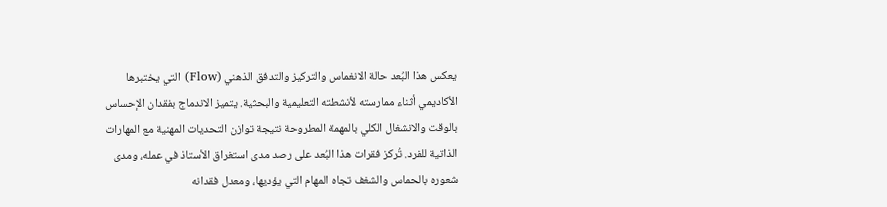يعكس هذا البُعد حالة الانغماس والتركيز والتدفق الذهني (Flow) التي يختبرها الأكاديمي أثناء ممارسته لأنشطته التعليمية والبحثية. يتميز الاندماج بفقدان الإحساس بالوقت والانشغال الكلي بالمهمة المطروحة نتيجة توازن التحديات المهنية مع المهارات الذاتية للفرد. تُركز فقرات هذا البُعد على رصد مدى استغراق الأستاذ في عمله، ومدى شعوره بالحماس والشغف تجاه المهام التي يؤديها، ومعدل فقدانه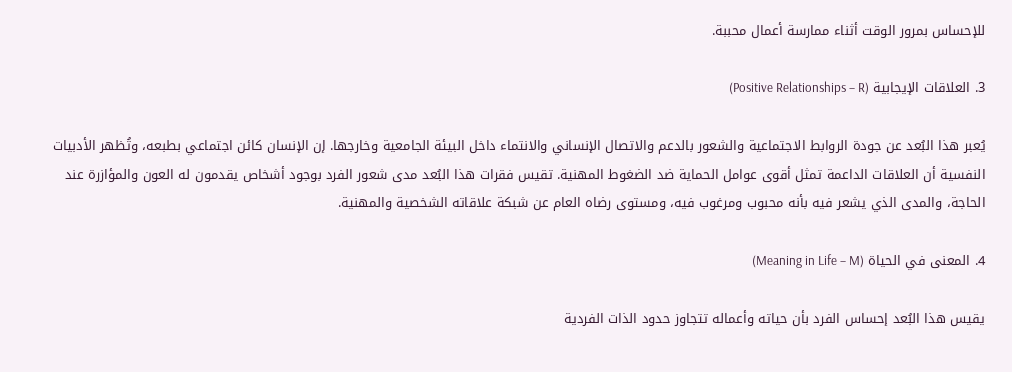للإحساس بمرور الوقت أثناء ممارسة أعمال محببة.

3. العلاقات الإيجابية (Positive Relationships – R)

يُعبر هذا البُعد عن جودة الروابط الاجتماعية والشعور بالدعم والاتصال الإنساني والانتماء داخل البيئة الجامعية وخارجها. إن الإنسان كائن اجتماعي بطبعه، وتُظهر الأدبيات النفسية أن العلاقات الداعمة تمثل أقوى عوامل الحماية ضد الضغوط المهنية. تقيس فقرات هذا البُعد مدى شعور الفرد بوجود أشخاص يقدمون له العون والمؤازرة عند الحاجة، والمدى الذي يشعر فيه بأنه محبوب ومرغوب فيه، ومستوى رضاه العام عن شبكة علاقاته الشخصية والمهنية.

4. المعنى في الحياة (Meaning in Life – M)

يقيس هذا البُعد إحساس الفرد بأن حياته وأعماله تتجاوز حدود الذات الفردية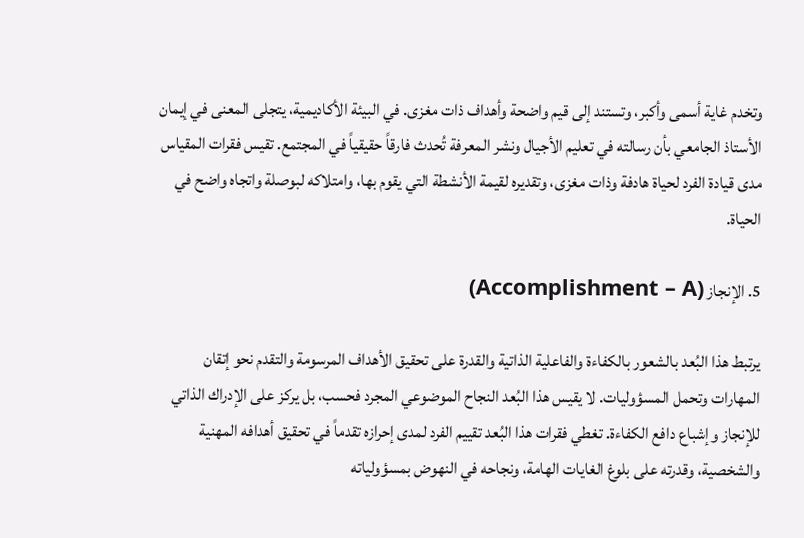وتخدم غاية أسمى وأكبر، وتستند إلى قيم واضحة وأهداف ذات مغزى. في البيئة الأكاديمية، يتجلى المعنى في إيمان الأستاذ الجامعي بأن رسالته في تعليم الأجيال ونشر المعرفة تُحدث فارقاً حقيقياً في المجتمع. تقيس فقرات المقياس مدى قيادة الفرد لحياة هادفة وذات مغزى، وتقديره لقيمة الأنشطة التي يقوم بها، وامتلاكه لبوصلة واتجاه واضح في الحياة.

5. الإنجاز (Accomplishment – A)

يرتبط هذا البُعد بالشعور بالكفاءة والفاعلية الذاتية والقدرة على تحقيق الأهداف المرسومة والتقدم نحو إتقان المهارات وتحمل المسؤوليات. لا يقيس هذا البُعد النجاح الموضوعي المجرد فحسب، بل يركز على الإدراك الذاتي للإنجاز وإشباع دافع الكفاءة. تغطي فقرات هذا البُعد تقييم الفرد لمدى إحرازه تقدماً في تحقيق أهدافه المهنية والشخصية، وقدرته على بلوغ الغايات الهامة، ونجاحه في النهوض بمسؤولياته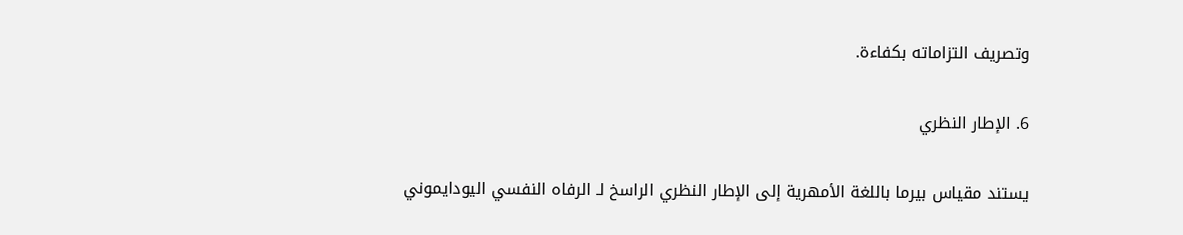وتصريف التزاماته بكفاءة.

6. الإطار النظري

يستند مقياس بيرما باللغة الأمهرية إلى الإطار النظري الراسخ لـ الرفاه النفسي اليودايموني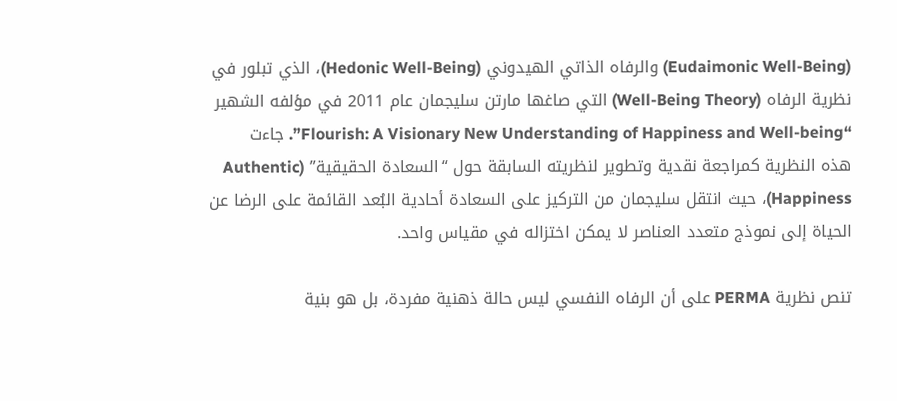(Eudaimonic Well-Being) والرفاه الذاتي الهيدوني (Hedonic Well-Being)، الذي تبلور في نظرية الرفاه (Well-Being Theory) التي صاغها مارتن سليجمان عام 2011 في مؤلفه الشهير “Flourish: A Visionary New Understanding of Happiness and Well-being”. جاءت هذه النظرية كمراجعة نقدية وتطوير لنظريته السابقة حول “السعادة الحقيقية” (Authentic Happiness)، حيث انتقل سليجمان من التركيز على السعادة أحادية البُعد القائمة على الرضا عن الحياة إلى نموذج متعدد العناصر لا يمكن اختزاله في مقياس واحد.

تنص نظرية PERMA على أن الرفاه النفسي ليس حالة ذهنية مفردة، بل هو بنية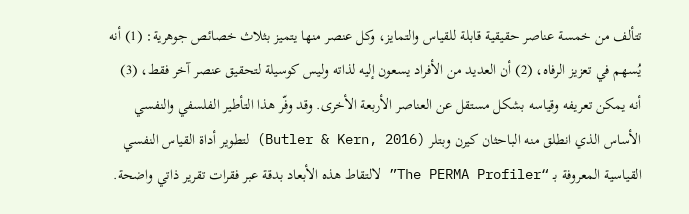تتألف من خمسة عناصر حقيقية قابلة للقياس والتمايز، وكل عنصر منها يتميز بثلاث خصائص جوهرية: (1) أنه يُسهم في تعزيز الرفاه، (2) أن العديد من الأفراد يسعون إليه لذاته وليس كوسيلة لتحقيق عنصر آخر فقط، (3) أنه يمكن تعريفه وقياسه بشكل مستقل عن العناصر الأربعة الأخرى. وقد وفّر هذا التأطير الفلسفي والنفسي الأساس الذي انطلق منه الباحثان كيرن وبتلر (Butler & Kern, 2016) لتطوير أداة القياس النفسي القياسية المعروفة بـ “The PERMA Profiler” لالتقاط هذه الأبعاد بدقة عبر فقرات تقرير ذاتي واضحة.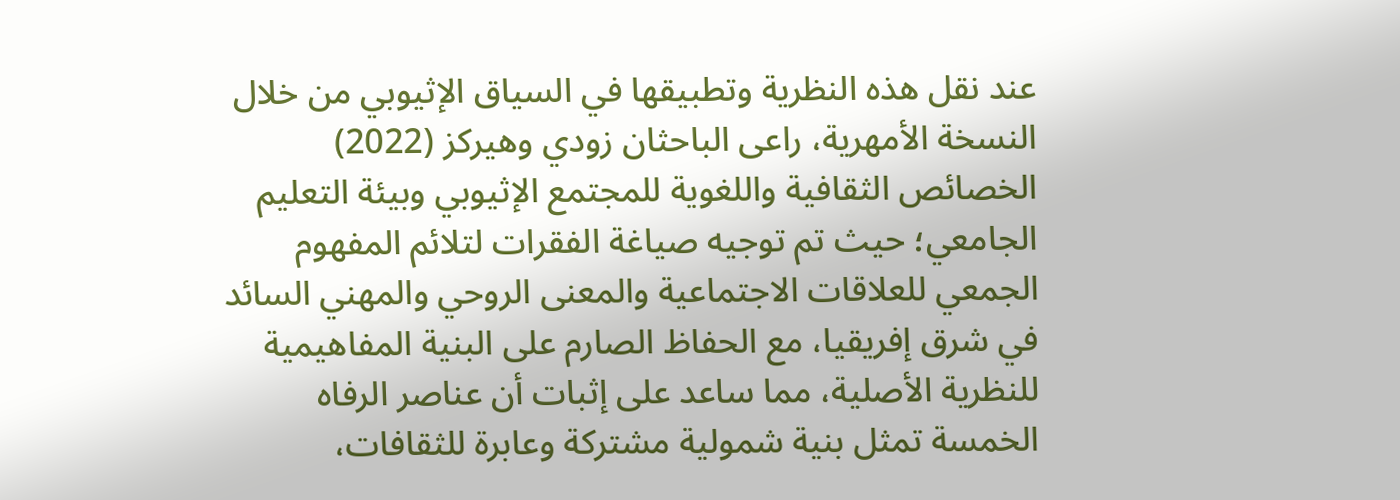عند نقل هذه النظرية وتطبيقها في السياق الإثيوبي من خلال النسخة الأمهرية، راعى الباحثان زودي وهيركز (2022) الخصائص الثقافية واللغوية للمجتمع الإثيوبي وبيئة التعليم الجامعي؛ حيث تم توجيه صياغة الفقرات لتلائم المفهوم الجمعي للعلاقات الاجتماعية والمعنى الروحي والمهني السائد في شرق إفريقيا، مع الحفاظ الصارم على البنية المفاهيمية للنظرية الأصلية، مما ساعد على إثبات أن عناصر الرفاه الخمسة تمثل بنية شمولية مشتركة وعابرة للثقافات،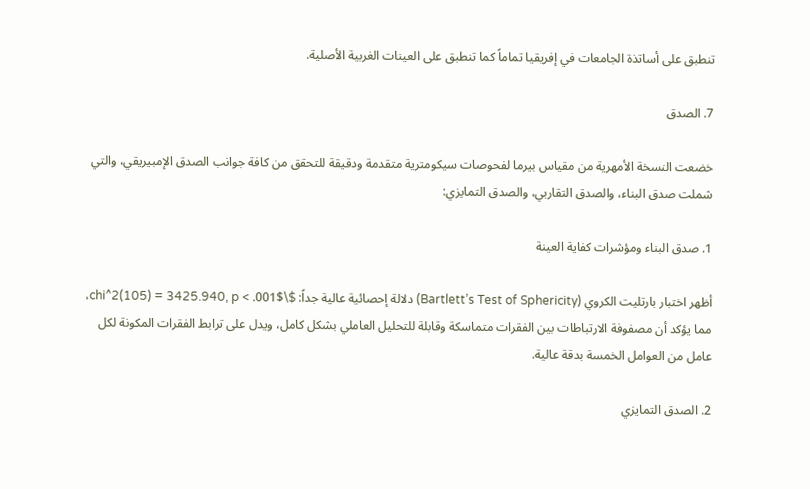تنطبق على أساتذة الجامعات في إفريقيا تماماً كما تنطبق على العينات الغربية الأصلية.

7. الصدق

خضعت النسخة الأمهرية من مقياس بيرما لفحوصات سيكومترية متقدمة ودقيقة للتحقق من كافة جوانب الصدق الإمبيريقي، والتي شملت صدق البناء، والصدق التقاربي، والصدق التمايزي:

1. صدق البناء ومؤشرات كفاية العينة

أظهر اختبار بارتليت الكروي (Bartlett’s Test of Sphericity) دلالة إحصائية عالية جداً: $\chi^2(105) = 3425.940, p < .001$، مما يؤكد أن مصفوفة الارتباطات بين الفقرات متماسكة وقابلة للتحليل العاملي بشكل كامل، ويدل على ترابط الفقرات المكونة لكل عامل من العوامل الخمسة بدقة عالية.

2. الصدق التمايزي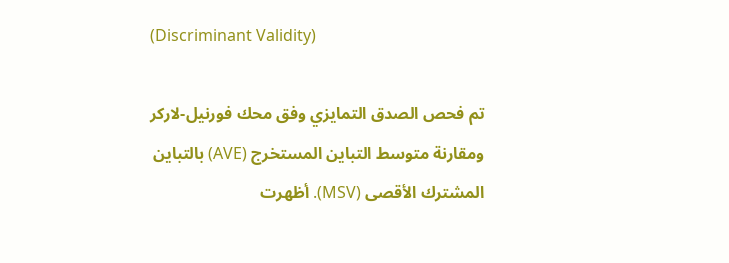(Discriminant Validity)

تم فحص الصدق التمايزي وفق محك فورنيل-لاركر ومقارنة متوسط التباين المستخرج (AVE) بالتباين المشترك الأقصى (MSV). أظهرت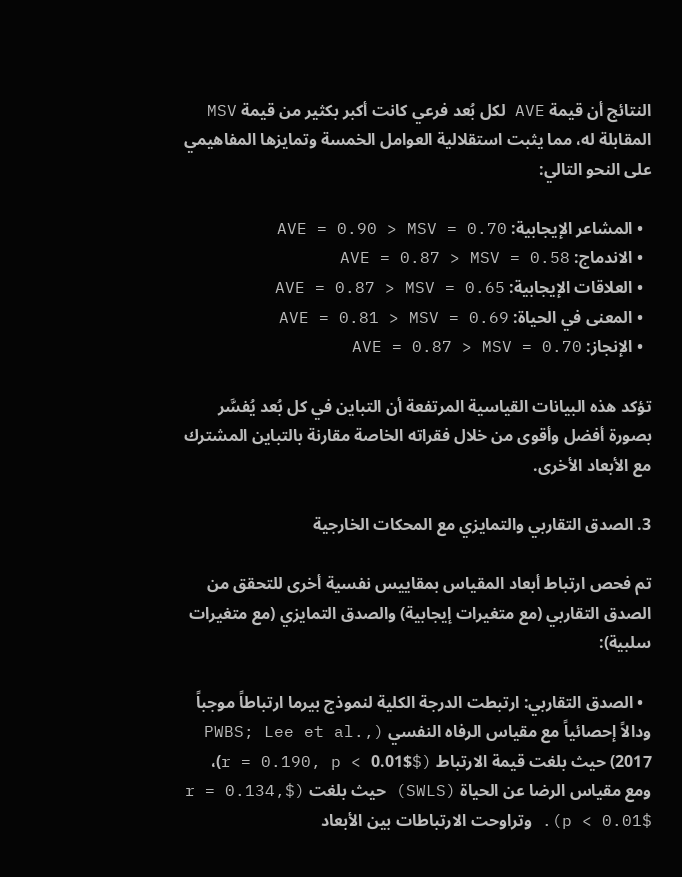النتائج أن قيمة AVE لكل بُعد فرعي كانت أكبر بكثير من قيمة MSV المقابلة له، مما يثبت استقلالية العوامل الخمسة وتمايزها المفاهيمي على النحو التالي:

  • المشاعر الإيجابية: AVE = 0.90 > MSV = 0.70
  • الاندماج: AVE = 0.87 > MSV = 0.58
  • العلاقات الإيجابية: AVE = 0.87 > MSV = 0.65
  • المعنى في الحياة: AVE = 0.81 > MSV = 0.69
  • الإنجاز: AVE = 0.87 > MSV = 0.70

تؤكد هذه البيانات القياسية المرتفعة أن التباين في كل بُعد يُفسَّر بصورة أفضل وأقوى من خلال فقراته الخاصة مقارنة بالتباين المشترك مع الأبعاد الأخرى.

3. الصدق التقاربي والتمايزي مع المحكات الخارجية

تم فحص ارتباط أبعاد المقياس بمقاييس نفسية أخرى للتحقق من الصدق التقاربي (مع متغيرات إيجابية) والصدق التمايزي (مع متغيرات سلبية):

  • الصدق التقاربي: ارتبطت الدرجة الكلية لنموذج بيرما ارتباطاً موجباً ودالاً إحصائياً مع مقياس الرفاه النفسي (PWBS; Lee et al., 2017) حيث بلغت قيمة الارتباط ($r = 0.190, p < 0.01$)، ومع مقياس الرضا عن الحياة (SWLS) حيث بلغت ($r = 0.134, p < 0.01$). وتراوحت الارتباطات بين الأبعاد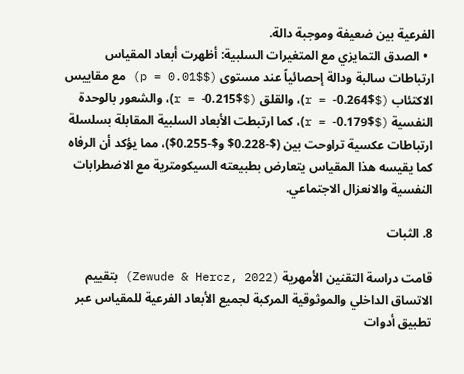الفرعية بين ضعيفة وموجبة دالة.
  • الصدق التمايزي مع المتغيرات السلبية: أظهرت أبعاد المقياس ارتباطات سالبة ودالة إحصائياً عند مستوى ($p = 0.01$) مع مقاييس الاكتئاب ($r = -0.264$)، والقلق ($r = -0.215$)، والشعور بالوحدة النفسية ($r = -0.179$)، كما ارتبطت الأبعاد السلبية المقابلة بسلسلة ارتباطات عكسية تراوحت بين ($-0.228$ و$-0.255$)، مما يؤكد أن الرفاه كما يقيسه هذا المقياس يتعارض بطبيعته السيكومترية مع الاضطرابات النفسية والانعزال الاجتماعي.

8. الثبات

قامت دراسة التقنين الأمهرية (Zewude & Hercz, 2022) بتقييم الاتساق الداخلي والموثوقية المركبة لجميع الأبعاد الفرعية للمقياس عبر تطبيق أدوات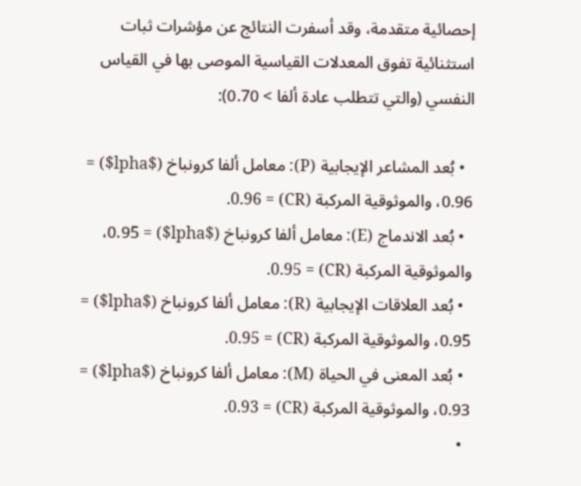إحصائية متقدمة، وقد أسفرت النتائج عن مؤشرات ثبات استثنائية تفوق المعدلات القياسية الموصى بها في القياس النفسي (والتي تتطلب عادة ألفا > 0.70):

  • بُعد المشاعر الإيجابية (P): معامل ألفا كرونباخ ($lpha$) = 0.96، والموثوقية المركبة (CR) = 0.96.
  • بُعد الاندماج (E): معامل ألفا كرونباخ ($lpha$) = 0.95، والموثوقية المركبة (CR) = 0.95.
  • بُعد العلاقات الإيجابية (R): معامل ألفا كرونباخ ($lpha$) = 0.95، والموثوقية المركبة (CR) = 0.95.
  • بُعد المعنى في الحياة (M): معامل ألفا كرونباخ ($lpha$) = 0.93، والموثوقية المركبة (CR) = 0.93.
  •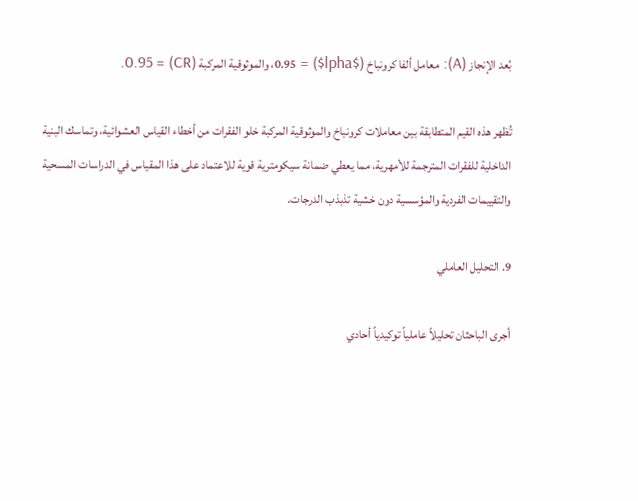بُعد الإنجاز (A): معامل ألفا كرونباخ ($lpha$) = 0.95، والموثوقية المركبة (CR) = 0.95.

تُظهر هذه القيم المتطابقة بين معاملات كرونباخ والموثوقية المركبة خلو الفقرات من أخطاء القياس العشوائية، وتماسك البنية الداخلية للفقرات المترجمة للأمهرية، مما يعطي ضمانة سيكومترية قوية للاعتماد على هذا المقياس في الدراسات المسحية والتقييمات الفردية والمؤسسية دون خشية تذبذب الدرجات.

9. التحليل العاملي

أجرى الباحثان تحليلاً عاملياً توكيدياً أحادي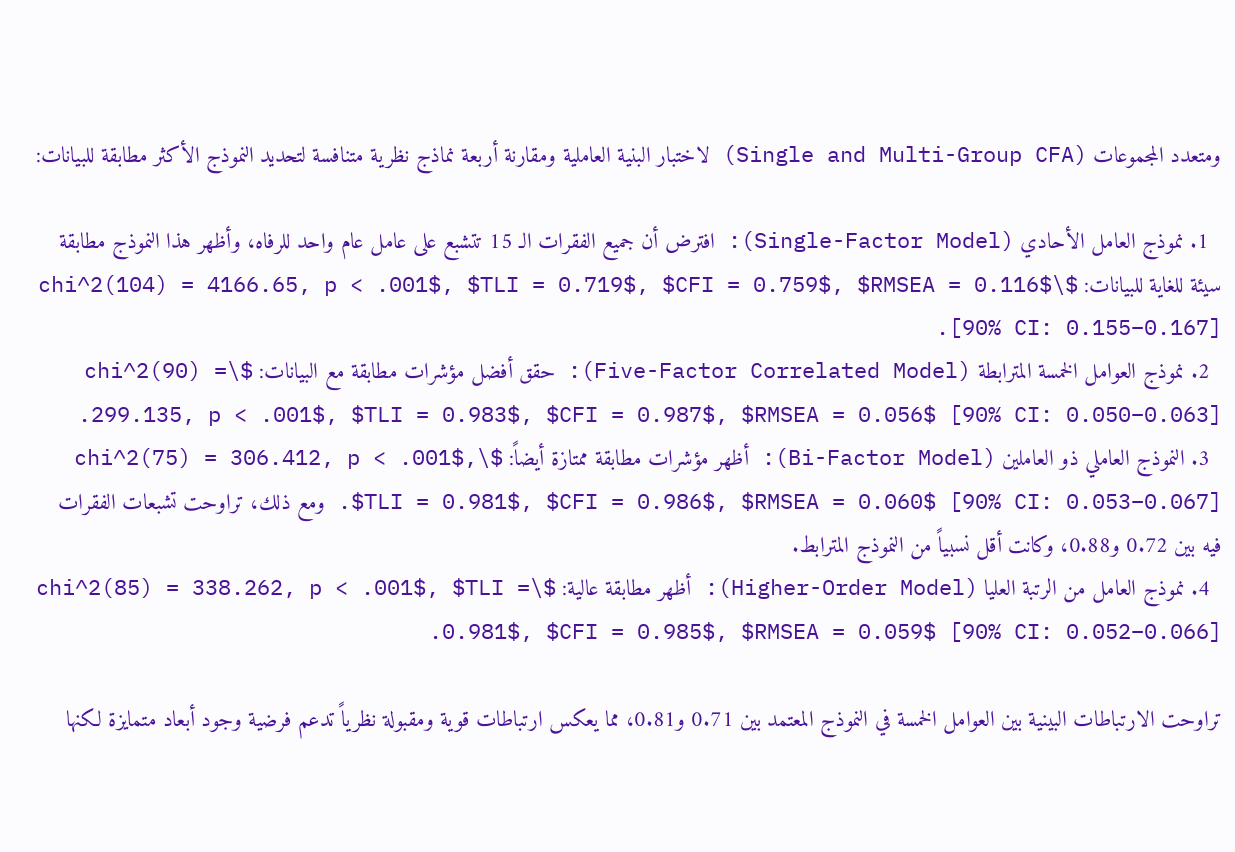ومتعدد المجموعات (Single and Multi-Group CFA) لاختبار البنية العاملية ومقارنة أربعة نماذج نظرية متنافسة لتحديد النموذج الأكثر مطابقة للبيانات:

  1. نموذج العامل الأحادي (Single-Factor Model): افترض أن جميع الفقرات الـ 15 تتشبع على عامل عام واحد للرفاه، وأظهر هذا النموذج مطابقة سيئة للغاية للبيانات: $\chi^2(104) = 4166.65, p < .001$, $TLI = 0.719$, $CFI = 0.759$, $RMSEA = 0.116$ [90% CI: 0.155–0.167].
  2. نموذج العوامل الخمسة المترابطة (Five-Factor Correlated Model): حقق أفضل مؤشرات مطابقة مع البيانات: $\chi^2(90) = 299.135, p < .001$, $TLI = 0.983$, $CFI = 0.987$, $RMSEA = 0.056$ [90% CI: 0.050–0.063].
  3. النموذج العاملي ذو العاملين (Bi-Factor Model): أظهر مؤشرات مطابقة ممتازة أيضاً: $\chi^2(75) = 306.412, p < .001$, $TLI = 0.981$, $CFI = 0.986$, $RMSEA = 0.060$ [90% CI: 0.053–0.067]. ومع ذلك، تراوحت تشبعات الفقرات فيه بين 0.72 و0.88، وكانت أقل نسبياً من النموذج المترابط.
  4. نموذج العامل من الرتبة العليا (Higher-Order Model): أظهر مطابقة عالية: $\chi^2(85) = 338.262, p < .001$, $TLI = 0.981$, $CFI = 0.985$, $RMSEA = 0.059$ [90% CI: 0.052–0.066].

تراوحت الارتباطات البينية بين العوامل الخمسة في النموذج المعتمد بين 0.71 و0.81، مما يعكس ارتباطات قوية ومقبولة نظرياً تدعم فرضية وجود أبعاد متمايزة لكنها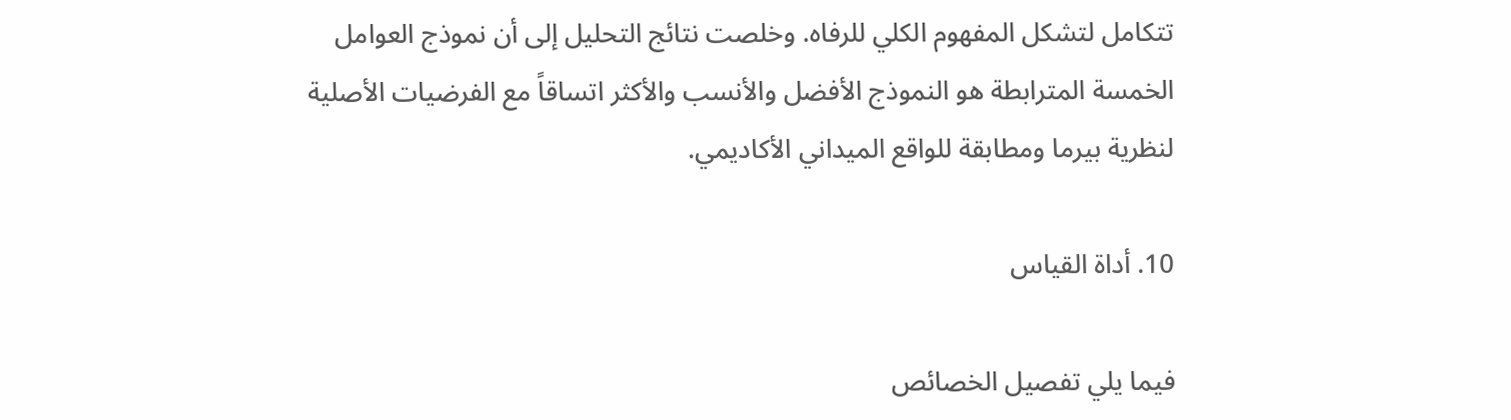تتكامل لتشكل المفهوم الكلي للرفاه. وخلصت نتائج التحليل إلى أن نموذج العوامل الخمسة المترابطة هو النموذج الأفضل والأنسب والأكثر اتساقاً مع الفرضيات الأصلية لنظرية بيرما ومطابقة للواقع الميداني الأكاديمي.

10. أداة القياس

فيما يلي تفصيل الخصائص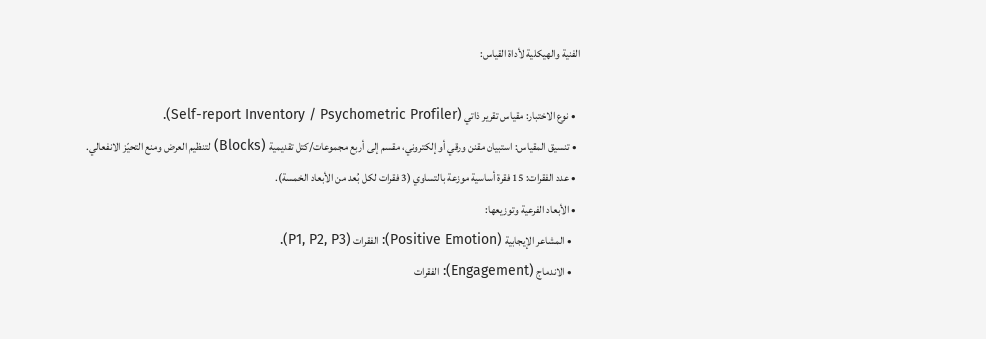الفنية والهيكلية لأداة القياس:

  • نوع الاختبار: مقياس تقرير ذاتي (Self-report Inventory / Psychometric Profiler).
  • تنسيق المقياس: استبيان مقنن ورقي أو إلكتروني، مقسم إلى أربع مجموعات/كتل تقديمية (Blocks) لتنظيم العرض ومنع التحيّز الانفعالي.
  • عدد الفقرات: 15 فقرة أساسية موزعة بالتساوي (3 فقرات لكل بُعد من الأبعاد الخمسة).
  • الأبعاد الفرعية وتوزيعها:
    • المشاعر الإيجابية (Positive Emotion): الفقرات (P1, P2, P3).
    • الاندماج (Engagement): الفقرات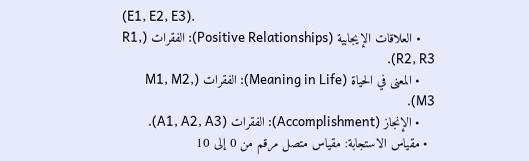(E1, E2, E3).
    • العلاقات الإيجابية (Positive Relationships): الفقرات (R1, R2, R3).
    • المعنى في الحياة (Meaning in Life): الفقرات (M1, M2, M3).
    • الإنجاز (Accomplishment): الفقرات (A1, A2, A3).
  • مقياس الاستجابة: مقياس متصل مرقم من 0 إلى 10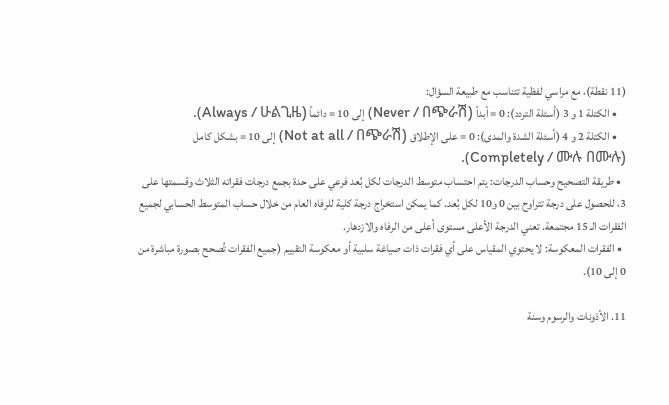(11 نقطة)، مع مراسي لفظية تتناسب مع طبيعة السؤال:
    • الكتلة 1 و 3 (أسئلة التردد): 0 = أبداً (Never / በጭራሽ) إلى 10 = دائماً (Always / ሁልጊዜ).
    • الكتلة 2 و 4 (أسئلة الشدة والمدى): 0 = على الإطلاق (Not at all / በጭራሽ) إلى 10 = بشكل كامل (Completely / ሙሉ በሙሉ).
  • طريقة التصحيح وحساب الدرجات: يتم احتساب متوسط الدرجات لكل بُعد فرعي على حدة بجمع درجات فقراته الثلاث وقسمتها على 3، للحصول على درجة تتراوح بين 0 و10 لكل بُعد. كما يمكن استخراج درجة كلية للرفاه العام من خلال حساب المتوسط الحسابي لجميع الفقرات الـ 15 مجتمعة. تعني الدرجة الأعلى مستوى أعلى من الرفاه والازدهار.
  • الفقرات المعكوسة: لا يحتوي المقياس على أي فقرات ذات صياغة سلبية أو معكوسة التقييم (جميع الفقرات تُصحح بصورة مباشرة من 0 إلى 10).

11. الأذونات والرسوم وسنة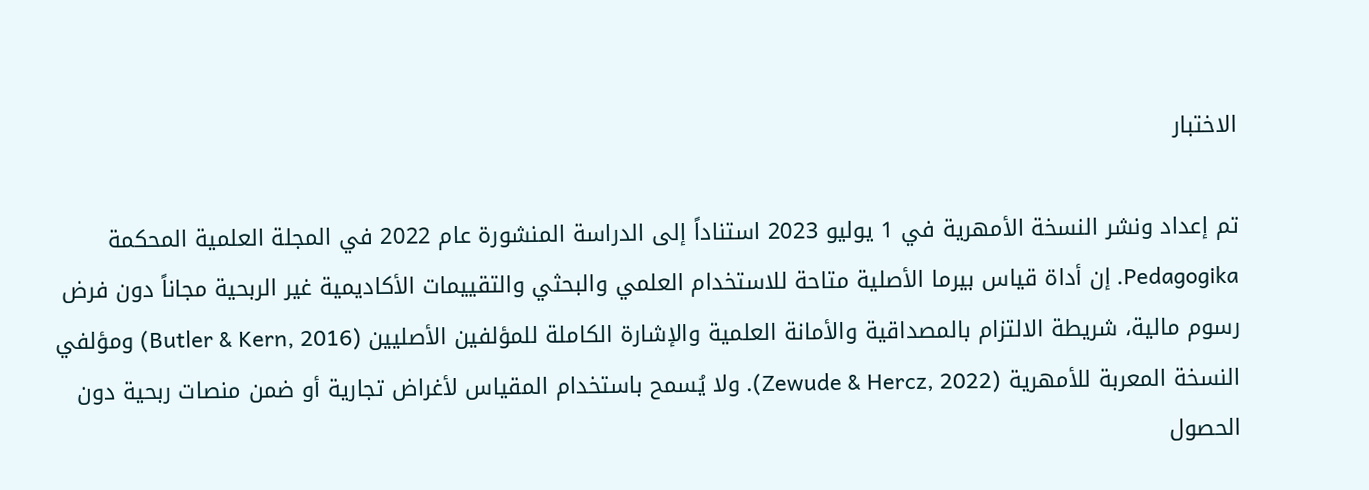الاختبار

تم إعداد ونشر النسخة الأمهرية في 1 يوليو 2023 استناداً إلى الدراسة المنشورة عام 2022 في المجلة العلمية المحكمة Pedagogika. إن أداة قياس بيرما الأصلية متاحة للاستخدام العلمي والبحثي والتقييمات الأكاديمية غير الربحية مجاناً دون فرض رسوم مالية، شريطة الالتزام بالمصداقية والأمانة العلمية والإشارة الكاملة للمؤلفين الأصليين (Butler & Kern, 2016) ومؤلفي النسخة المعربة للأمهرية (Zewude & Hercz, 2022). ولا يُسمح باستخدام المقياس لأغراض تجارية أو ضمن منصات ربحية دون الحصول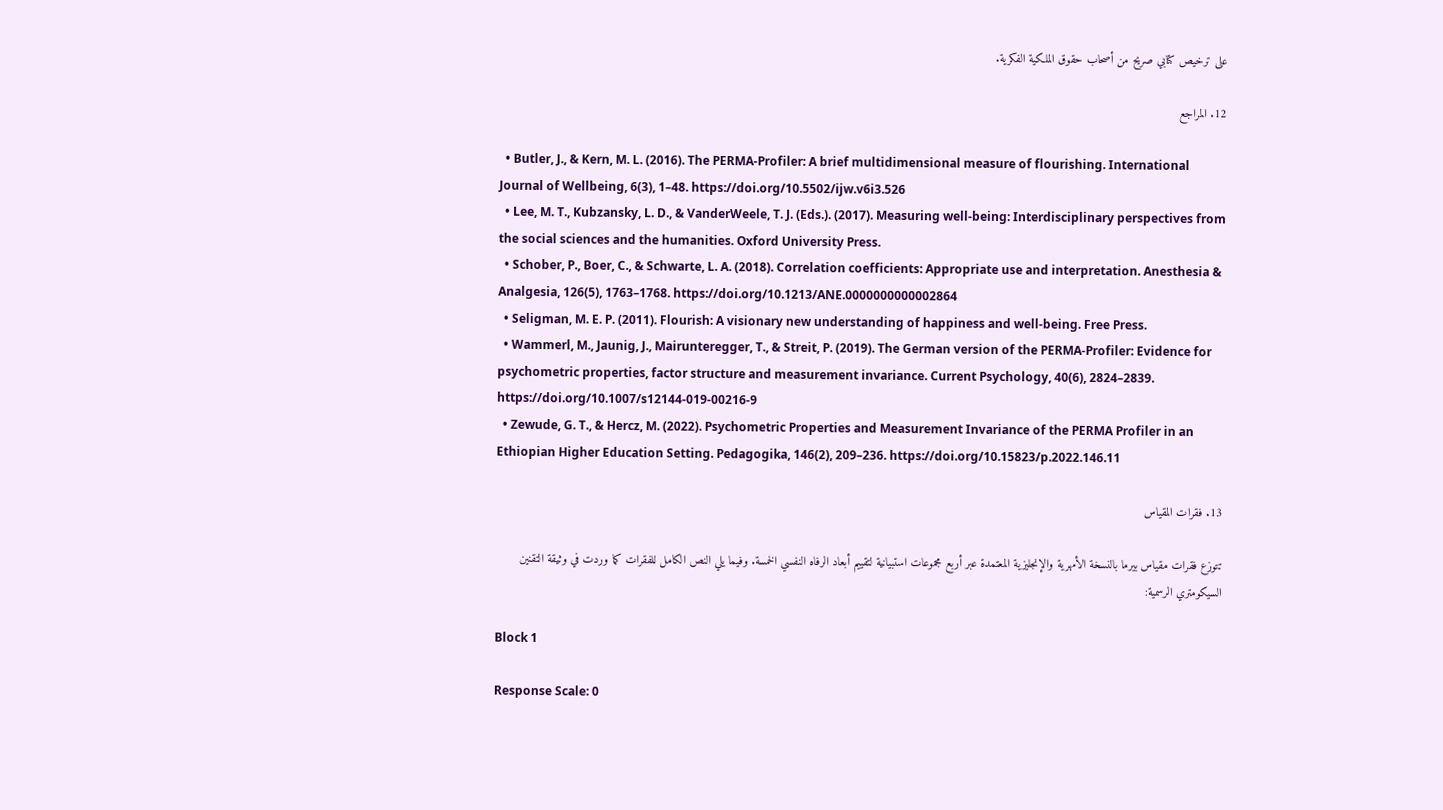على ترخيص كتابي صريح من أصحاب حقوق الملكية الفكرية.

12. المراجع

  • Butler, J., & Kern, M. L. (2016). The PERMA-Profiler: A brief multidimensional measure of flourishing. International Journal of Wellbeing, 6(3), 1–48. https://doi.org/10.5502/ijw.v6i3.526
  • Lee, M. T., Kubzansky, L. D., & VanderWeele, T. J. (Eds.). (2017). Measuring well-being: Interdisciplinary perspectives from the social sciences and the humanities. Oxford University Press.
  • Schober, P., Boer, C., & Schwarte, L. A. (2018). Correlation coefficients: Appropriate use and interpretation. Anesthesia & Analgesia, 126(5), 1763–1768. https://doi.org/10.1213/ANE.0000000000002864
  • Seligman, M. E. P. (2011). Flourish: A visionary new understanding of happiness and well-being. Free Press.
  • Wammerl, M., Jaunig, J., Mairunteregger, T., & Streit, P. (2019). The German version of the PERMA-Profiler: Evidence for psychometric properties, factor structure and measurement invariance. Current Psychology, 40(6), 2824–2839. https://doi.org/10.1007/s12144-019-00216-9
  • Zewude, G. T., & Hercz, M. (2022). Psychometric Properties and Measurement Invariance of the PERMA Profiler in an Ethiopian Higher Education Setting. Pedagogika, 146(2), 209–236. https://doi.org/10.15823/p.2022.146.11

13. فقرات المقياس

تتوزع فقرات مقياس بيرما بالنسخة الأمهرية والإنجليزية المعتمدة عبر أربع مجموعات استبيانية لتقييم أبعاد الرفاه النفسي الخمسة. وفيما يلي النص الكامل للفقرات كما وردت في وثيقة التقنين السيكومتري الرسمية:

Block 1

Response Scale: 0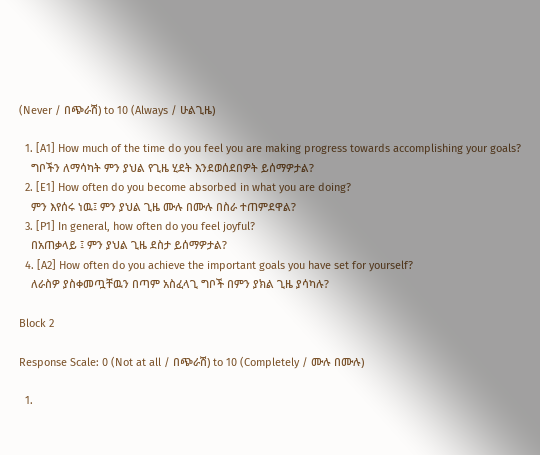(Never / በጭራሽ) to 10 (Always / ሁልጊዜ)

  1. [A1] How much of the time do you feel you are making progress towards accomplishing your goals?
    ግቦችን ለማሳካት ምን ያህል የጊዜ ሂደት እንደወሰደበዎት ይሰማዎታል?
  2. [E1] How often do you become absorbed in what you are doing?
    ምን እየሰሩ ነዉ፤ ምን ያህል ጊዜ ሙሉ በሙሉ በስራ ተጠምደዋል?
  3. [P1] In general, how often do you feel joyful?
    በአጠቃላይ ፤ ምን ያህል ጊዜ ደስታ ይሰማዎታል?
  4. [A2] How often do you achieve the important goals you have set for yourself?
    ለራስዎ ያስቀመጧቸዉን በጣም አስፈላጊ ግቦች በምን ያክል ጊዜ ያሳካሉ?

Block 2

Response Scale: 0 (Not at all / በጭራሽ) to 10 (Completely / ሙሉ በሙሉ)

  1.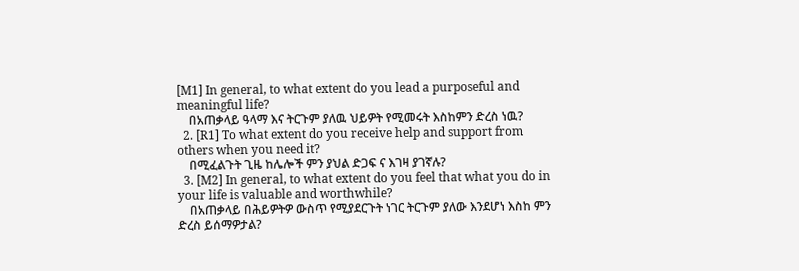[M1] In general, to what extent do you lead a purposeful and meaningful life?
    በአጠቃላይ ዓላማ እና ትርጉም ያለዉ ህይዎት የሚመሩት እስከምን ድረስ ነዉ?
  2. [R1] To what extent do you receive help and support from others when you need it?
    በሚፈልጉት ጊዜ ከሌሎች ምን ያህል ድጋፍ ና እገዛ ያገኛሉ?
  3. [M2] In general, to what extent do you feel that what you do in your life is valuable and worthwhile?
    በአጠቃላይ በሕይዎትዎ ውስጥ የሚያደርጉት ነገር ትርጉም ያለው እንደሆነ እስከ ምን ድረስ ይሰማዎታል?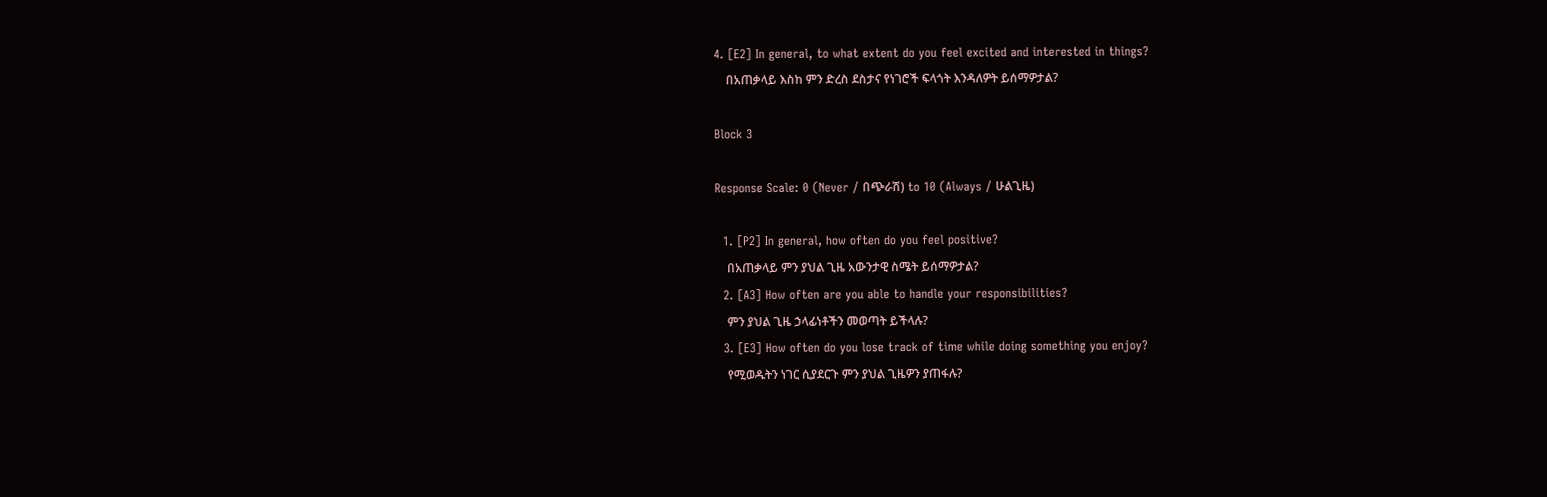4. [E2] In general, to what extent do you feel excited and interested in things?
    በአጠቃላይ እስከ ምን ድረስ ደስታና የነገሮች ፍላጎት እንዳለዎት ይሰማዎታል?

Block 3

Response Scale: 0 (Never / በጭራሽ) to 10 (Always / ሁልጊዜ)

  1. [P2] In general, how often do you feel positive?
    በአጠቃላይ ምን ያህል ጊዜ አውንታዊ ስሜት ይሰማዎታል?
  2. [A3] How often are you able to handle your responsibilities?
    ምን ያህል ጊዜ ኃላፊነቶችን መወጣት ይችላሉ?
  3. [E3] How often do you lose track of time while doing something you enjoy?
    የሚወዱትን ነገር ሲያደርጉ ምን ያህል ጊዜዎን ያጠፋሉ?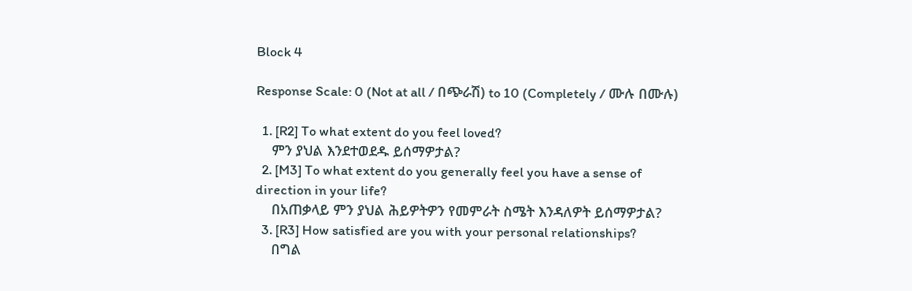Block 4

Response Scale: 0 (Not at all / በጭራሽ) to 10 (Completely / ሙሉ በሙሉ)

  1. [R2] To what extent do you feel loved?
    ምን ያህል እንደተወደዱ ይሰማዎታል?
  2. [M3] To what extent do you generally feel you have a sense of direction in your life?
    በአጠቃላይ ምን ያህል ሕይዎትዎን የመምራት ስሜት እንዳለዎት ይሰማዎታል?
  3. [R3] How satisfied are you with your personal relationships?
    በግል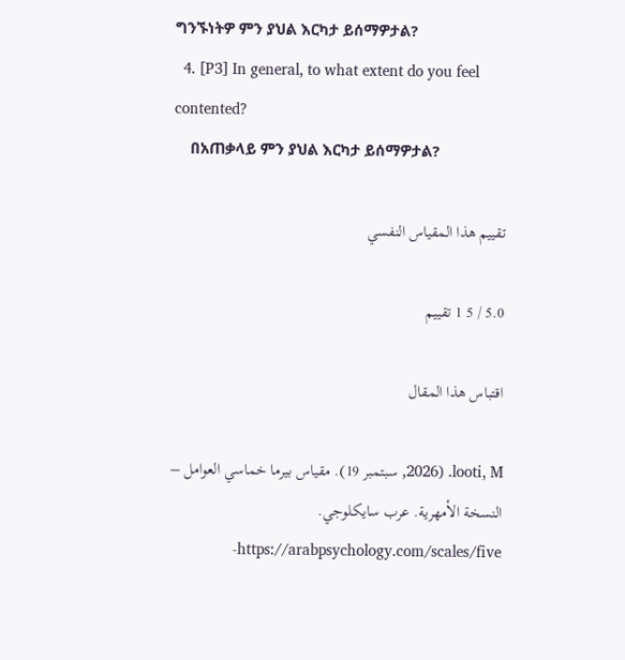ግንኙነትዎ ምን ያህል እርካታ ይሰማዎታል?
  4. [P3] In general, to what extent do you feel contented?
    በአጠቃላይ ምን ያህል እርካታ ይሰማዎታል?

تقييم هذا المقياس النفسي

5.0 / 5 1 تقييم

اقتباس هذا المقال

looti, M. (2026, سبتمبر 19). مقياس بيرما خماسي العوامل – النسخة الأمهرية. عرب سايكلوجي. https://arabpsychology.com/scales/five-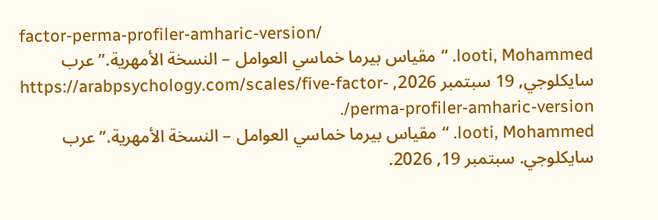factor-perma-profiler-amharic-version/
looti, Mohammed. “مقياس بيرما خماسي العوامل – النسخة الأمهرية.” عرب سايكلوجي, 19 سبتمبر 2026, https://arabpsychology.com/scales/five-factor-perma-profiler-amharic-version/.
looti, Mohammed. “مقياس بيرما خماسي العوامل – النسخة الأمهرية.” عرب سايكلوجي. سبتمبر 19, 2026.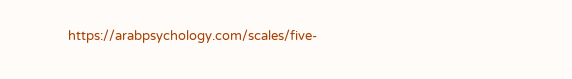https://arabpsychology.com/scales/five-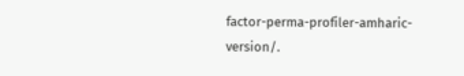factor-perma-profiler-amharic-version/.